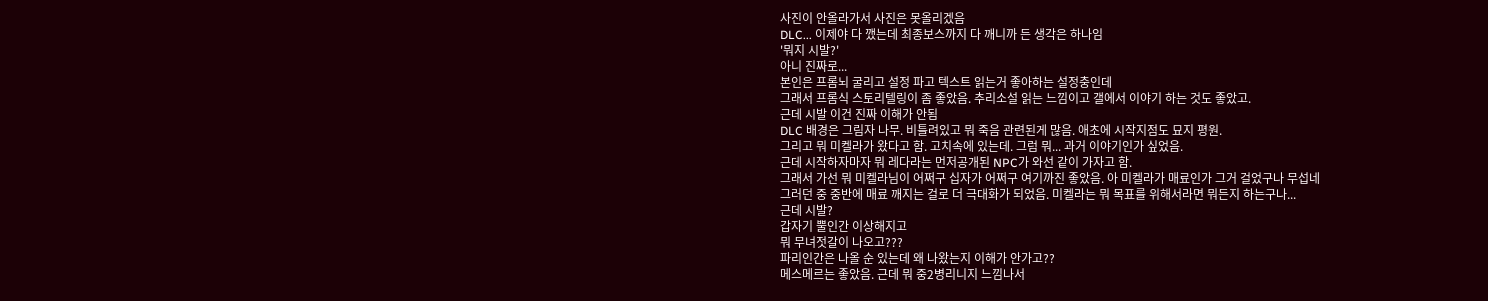사진이 안올라가서 사진은 못올리겠음
DLC... 이제야 다 깼는데 최종보스까지 다 깨니까 든 생각은 하나임
'뭐지 시발?'
아니 진짜로...
본인은 프롬뇌 굴리고 설정 파고 텍스트 읽는거 좋아하는 설정충인데
그래서 프롬식 스토리텔링이 좀 좋았음. 추리소설 읽는 느낌이고 갤에서 이야기 하는 것도 좋았고.
근데 시발 이건 진짜 이해가 안됨
DLC 배경은 그림자 나무. 비틀려있고 뭐 죽음 관련된게 많음. 애초에 시작지점도 묘지 평원.
그리고 뭐 미켈라가 왔다고 함. 고치속에 있는데. 그럼 뭐... 과거 이야기인가 싶었음.
근데 시작하자마자 뭐 레다라는 먼저공개된 NPC가 와선 같이 가자고 함.
그래서 가선 뭐 미켈라님이 어쩌구 십자가 어쩌구 여기까진 좋았음. 아 미켈라가 매료인가 그거 걸었구나 무섭네
그러던 중 중반에 매료 깨지는 걸로 더 극대화가 되었음. 미켈라는 뭐 목표를 위해서라면 뭐든지 하는구나...
근데 시발?
갑자기 뿔인간 이상해지고
뭐 무녀젓갈이 나오고???
파리인간은 나올 순 있는데 왜 나왔는지 이해가 안가고??
메스메르는 좋았음. 근데 뭐 중2병리니지 느낌나서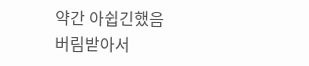약간 아쉽긴했음
버림받아서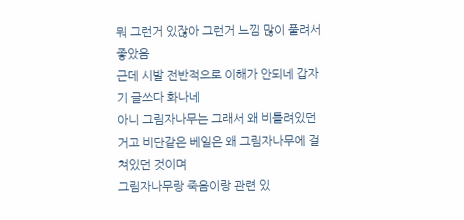뭐 그런거 있잖아 그런거 느낌 많이 풀려서 좋았음
근데 시발 전반적으로 이해가 안되네 갑자기 글쓰다 화나네
아니 그림자나무는 그래서 왜 비틀려있던 거고 비단같은 베일은 왜 그림자나무에 걸쳐있던 것이며
그림자나무랑 죽음이랑 관련 있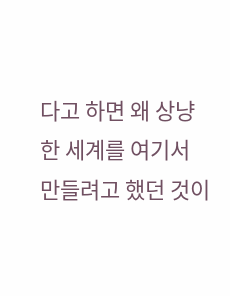다고 하면 왜 상냥한 세계를 여기서 만들려고 했던 것이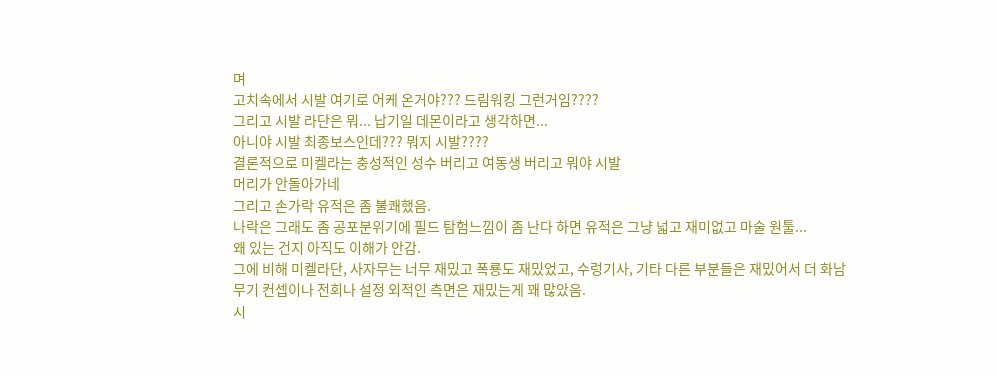며
고치속에서 시발 여기로 어케 온거야??? 드림워킹 그런거임????
그리고 시발 라단은 뭐... 납기일 데몬이라고 생각하면...
아니야 시발 최종보스인데??? 뭐지 시발????
결론적으로 미켈라는 충성적인 성수 버리고 여동생 버리고 뭐야 시발
머리가 안돌아가네
그리고 손가락 유적은 좀 불쾌했음.
나락은 그래도 좀 공포분위기에 필드 탐험느낌이 좀 난다 하면 유적은 그냥 넓고 재미없고 마술 원툴...
왜 있는 건지 아직도 이해가 안감.
그에 비해 미켈라단, 사자무는 너무 재밌고 폭룡도 재밌었고, 수렁기사, 기타 다른 부분들은 재밌어서 더 화남
무기 컨셉이나 전회나 설정 외적인 측면은 재밌는게 꽤 많았음.
시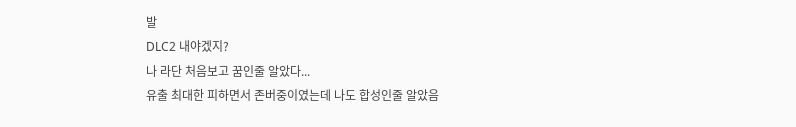발
DLC2 내야겠지?
나 라단 처음보고 꿈인줄 알았다...
유출 최대한 피하면서 존버중이였는데 나도 합성인줄 알았음